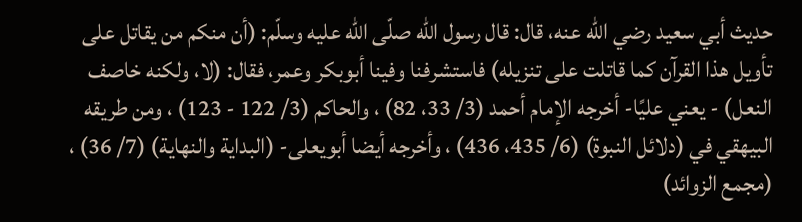حديث أبي سعيد رضي الله عنه، قال: قال رسول الله صلّى الله عليه وسلّم: (أن منكم من يقاتل على تأويل هذا القرآن كما قاتلت على تنزيله) فاستشرفنا وفينا أبوبكر وعمر، فقال: (لا، ولكنه خاصف النعل) - يعني عليًا- أخرجه الإمام أحمد (3/ 33، 82) ، والحاكم (3/ 122 - 123) ، ومن طريقه البيهقي في (دلائل النبوة) (6/ 435، 436) ، وأخرجه أيضا أبويعلى- (البداية والنهاية) (7/ 36) ، (مجمع الزوائد)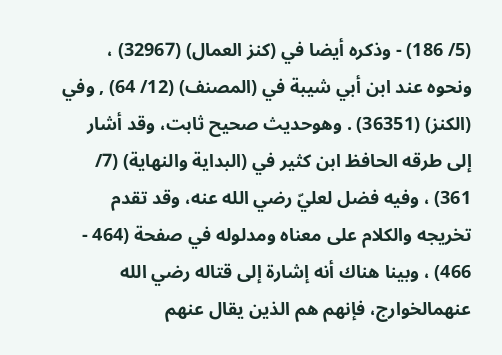(5/ 186) - وذكره أيضا في (كنز العمال) (32967) ، ونحوه عند ابن أبي شيبة في (المصنف) (12/ 64) , وفي (الكنز) (36351) . وهوحديث صحيح ثابت، وقد أشار إلى طرقه الحافظ ابن كثير في (البداية والنهاية) (7/ 361) ، وفيه فضل لعليّ رضي الله عنه، وقد تقدم تخريجه والكلام على معناه ومدلوله في صفحة (464 - 466) ، وبينا هناك أنه إشارة إلى قتاله رضي الله عنهمالخوارج، فإنهم هم الذين يقال عنهم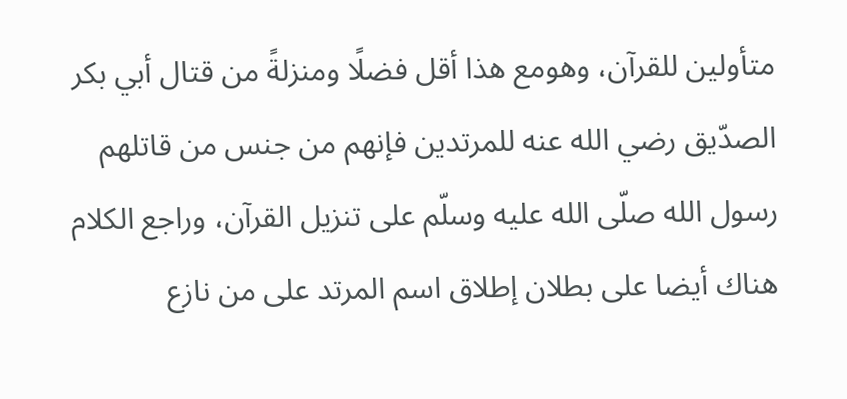متأولين للقرآن، وهومع هذا أقل فضلًا ومنزلةً من قتال أبي بكر الصدّيق رضي الله عنه للمرتدين فإنهم من جنس من قاتلهم رسول الله صلّى الله عليه وسلّم على تنزيل القرآن، وراجع الكلام هناك أيضا على بطلان إطلاق اسم المرتد على من نازع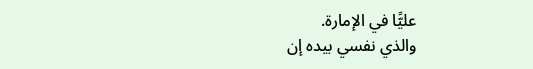عليًّا في الإمارة.
والذي نفسي بيده إن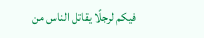فيكم لرجلًا يقاتل الناس من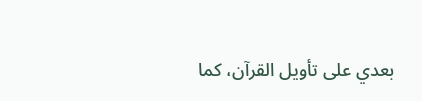بعدي على تأويل القرآن، كما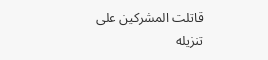قاتلت المشركين على تنزيله